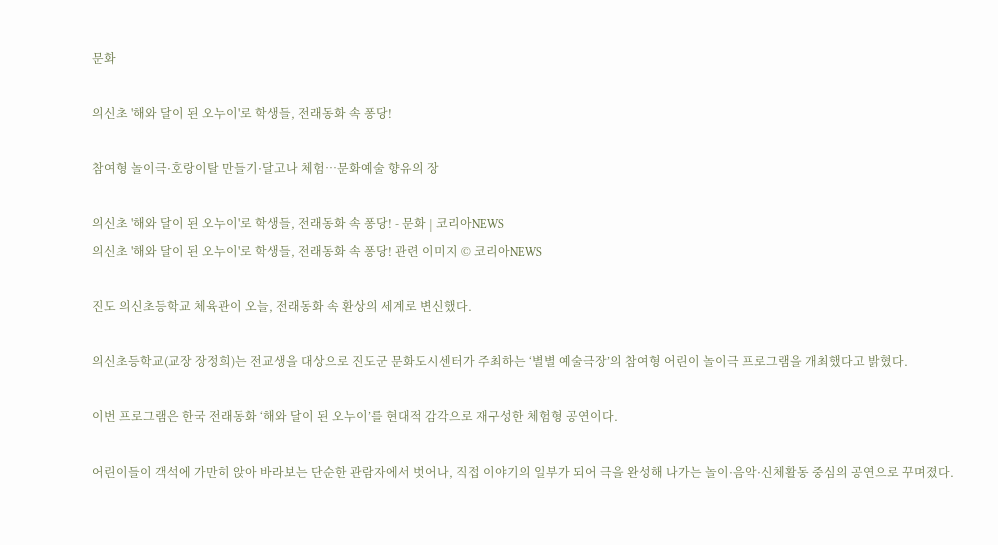문화

의신초 '해와 달이 된 오누이'로 학생들, 전래동화 속 퐁당!

참여형 놀이극·호랑이탈 만들기·달고나 체험…문화예술 향유의 장

의신초 '해와 달이 된 오누이'로 학생들, 전래동화 속 퐁당! - 문화 | 코리아NEWS
의신초 '해와 달이 된 오누이'로 학생들, 전래동화 속 퐁당! 관련 이미지 © 코리아NEWS

진도 의신초등학교 체육관이 오늘, 전래동화 속 환상의 세계로 변신했다.

의신초등학교(교장 장정희)는 전교생을 대상으로 진도군 문화도시센터가 주최하는 ‘별별 예술극장’의 참여형 어린이 놀이극 프로그램을 개최했다고 밝혔다.

이번 프로그램은 한국 전래동화 ‘해와 달이 된 오누이’를 현대적 감각으로 재구성한 체험형 공연이다.

어린이들이 객석에 가만히 앉아 바라보는 단순한 관람자에서 벗어나, 직접 이야기의 일부가 되어 극을 완성해 나가는 놀이·음악·신체활동 중심의 공연으로 꾸며졌다.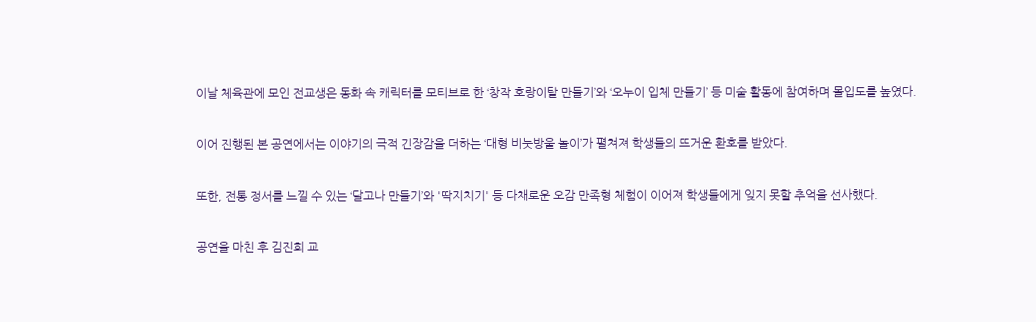이날 체육관에 모인 전교생은 동화 속 캐릭터를 모티브로 한 ‘창작 호랑이탈 만들기’와 ‘오누이 입체 만들기’ 등 미술 활동에 참여하며 몰입도를 높였다.

이어 진행된 본 공연에서는 이야기의 극적 긴장감을 더하는 ‘대형 비눗방울 놀이’가 펼쳐져 학생들의 뜨거운 환호를 받았다.

또한, 전통 정서를 느낄 수 있는 ‘달고나 만들기’와 '딱지치기' 등 다채로운 오감 만족형 체험이 이어져 학생들에게 잊지 못할 추억을 선사했다.

공연을 마친 후 김진희 교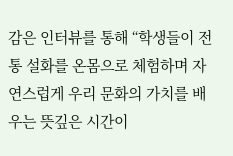감은 인터뷰를 통해 “학생들이 전통 설화를 온몸으로 체험하며 자연스럽게 우리 문화의 가치를 배우는 뜻깊은 시간이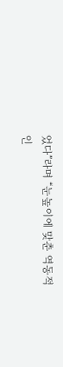었다”라며 “눈높이에 맞춘 역동적인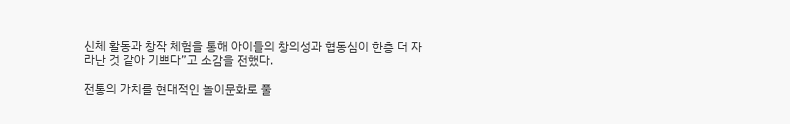신체 활동과 창작 체험을 통해 아이들의 창의성과 협동심이 한층 더 자라난 것 같아 기쁘다”고 소감을 전했다.

전통의 가치를 현대적인 놀이문화로 풀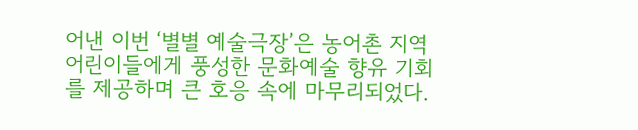어낸 이번 ‘별별 예술극장’은 농어촌 지역 어린이들에게 풍성한 문화예술 향유 기회를 제공하며 큰 호응 속에 마무리되었다.